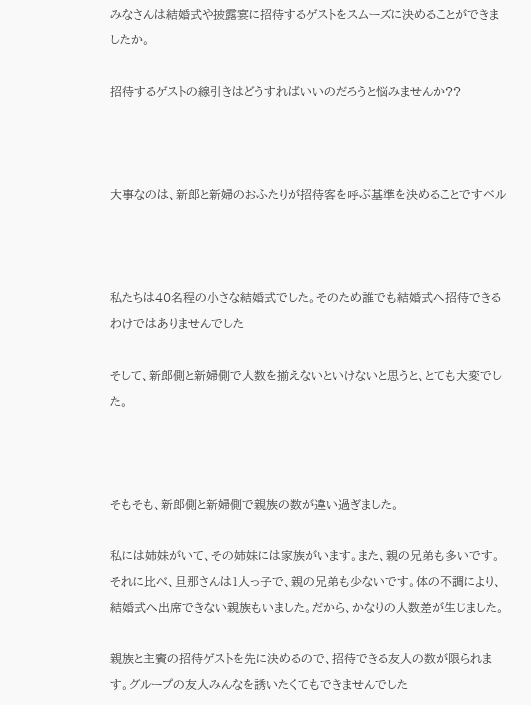みなさんは結婚式や披露宴に招待するゲストをスムーズに決めることができましたか。

招待するゲストの線引きはどうすればいいのだろうと悩みませんか??



大事なのは、新郎と新婦のおふたりが招待客を呼ぶ基準を決めることですベル



私たちは40名程の小さな結婚式でした。そのため誰でも結婚式へ招待できるわけではありませんでした

そして、新郎側と新婦側で人数を揃えないといけないと思うと、とても大変でした。



そもそも、新郎側と新婦側で親族の数が違い過ぎました。

私には姉妹がいて、その姉妹には家族がいます。また、親の兄弟も多いです。それに比べ、旦那さんは1人っ子で、親の兄弟も少ないです。体の不調により、結婚式へ出席できない親族もいました。だから、かなりの人数差が生じました。

親族と主賓の招待ゲストを先に決めるので、招待できる友人の数が限られます。グループの友人みんなを誘いたくてもできませんでした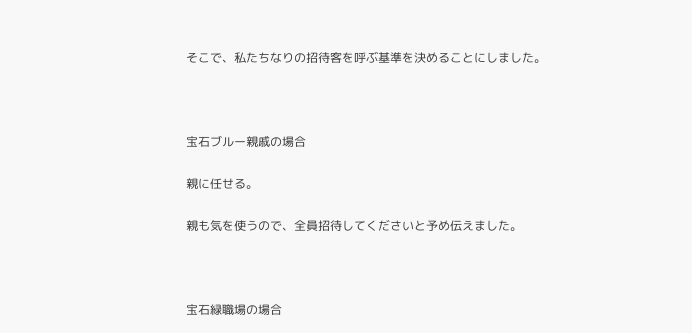そこで、私たちなりの招待客を呼ぶ基準を決めることにしました。



宝石ブルー親戚の場合

親に任せる。

親も気を使うので、全員招待してくださいと予め伝えました。



宝石緑職場の場合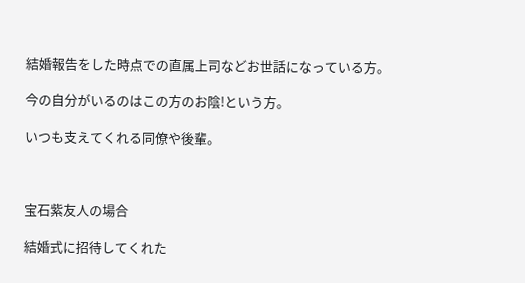結婚報告をした時点での直属上司などお世話になっている方。

今の自分がいるのはこの方のお陰!という方。

いつも支えてくれる同僚や後輩。



宝石紫友人の場合

結婚式に招待してくれた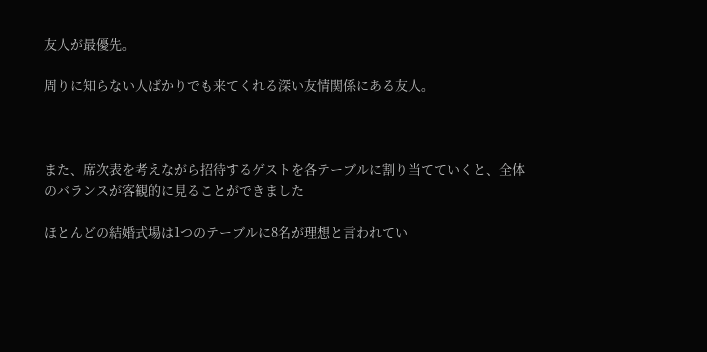友人が最優先。

周りに知らない人ばかりでも来てくれる深い友情関係にある友人。



また、席次表を考えながら招待するゲストを各テーブルに割り当てていくと、全体のバランスが客観的に見ることができました

ほとんどの結婚式場は1つのテーブルに8名が理想と言われてい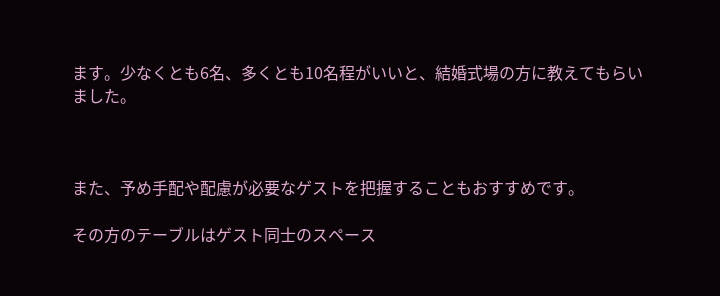ます。少なくとも6名、多くとも10名程がいいと、結婚式場の方に教えてもらいました。



また、予め手配や配慮が必要なゲストを把握することもおすすめです。

その方のテーブルはゲスト同士のスペース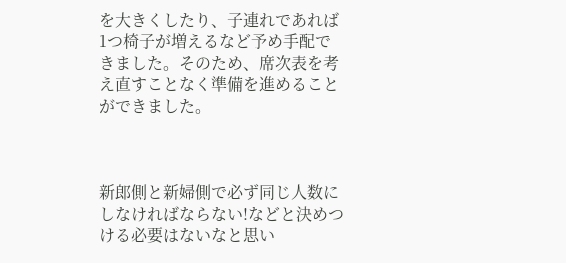を大きくしたり、子連れであれば1つ椅子が増えるなど予め手配できました。そのため、席次表を考え直すことなく準備を進めることができました。



新郎側と新婦側で必ず同じ人数にしなければならない!などと決めつける必要はないなと思い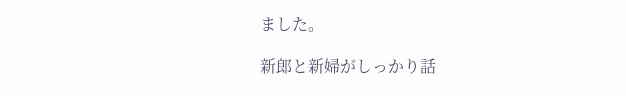ました。

新郎と新婦がしっかり話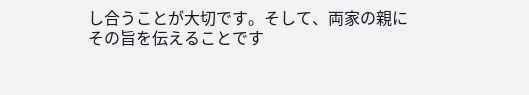し合うことが大切です。そして、両家の親にその旨を伝えることです